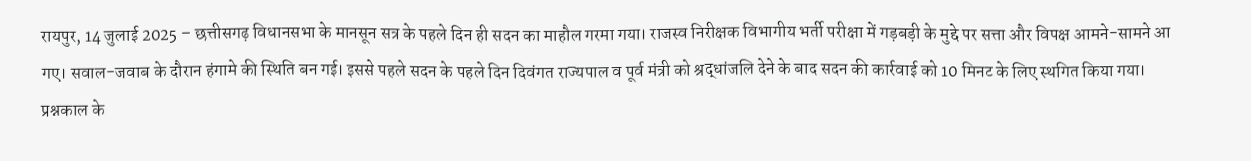रायपुर, 14 जुलाई 2025 – छत्तीसगढ़ विधानसभा के मानसून सत्र के पहले दिन ही सदन का माहौल गरमा गया। राजस्व निरीक्षक विभागीय भर्ती परीक्षा में गड़बड़ी के मुद्दे पर सत्ता और विपक्ष आमने-सामने आ गए। सवाल-जवाब के दौरान हंगामे की स्थिति बन गई। इससे पहले सदन के पहले दिन दिवंगत राज्यपाल व पूर्व मंत्री को श्रद्धांजलि देने के बाद सदन की कार्रवाई को 10 मिनट के लिए स्थगित किया गया।
प्रश्नकाल के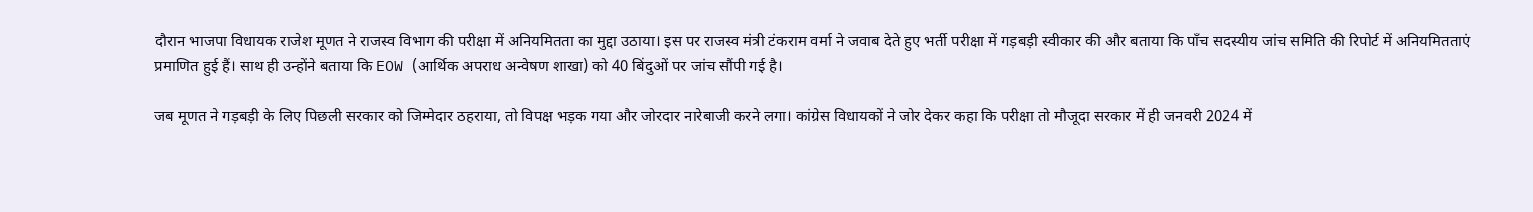दौरान भाजपा विधायक राजेश मूणत ने राजस्व विभाग की परीक्षा में अनियमितता का मुद्दा उठाया। इस पर राजस्व मंत्री टंकराम वर्मा ने जवाब देते हुए भर्ती परीक्षा में गड़बड़ी स्वीकार की और बताया कि पाँच सदस्यीय जांच समिति की रिपोर्ट में अनियमितताएं प्रमाणित हुई हैं। साथ ही उन्होंने बताया कि EOW (आर्थिक अपराध अन्वेषण शाखा) को 40 बिंदुओं पर जांच सौंपी गई है।

जब मूणत ने गड़बड़ी के लिए पिछली सरकार को जिम्मेदार ठहराया, तो विपक्ष भड़क गया और जोरदार नारेबाजी करने लगा। कांग्रेस विधायकों ने जोर देकर कहा कि परीक्षा तो मौजूदा सरकार में ही जनवरी 2024 में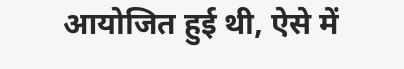आयोजित हुई थी, ऐसे में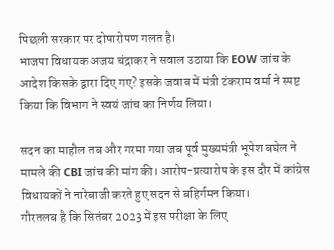पिछली सरकार पर दोषारोपण गलत है।
भाजपा विधायक अजय चंद्राकर ने सवाल उठाया कि EOW जांच के आदेश किसके द्वारा दिए गए? इसके जवाब में मंत्री टंकराम वर्मा ने स्पष्ट किया कि विभाग ने स्वयं जांच का निर्णय लिया।

सदन का माहौल तब और गरमा गया जब पूर्व मुख्यमंत्री भूपेश बघेल ने मामले की CBI जांच की मांग की। आरोप-प्रत्यारोप के इस दौर में कांग्रेस विधायकों ने नारेबाजी करते हुए सदन से बहिर्गमन किया।
गौरतलब है कि सितंबर 2023 में इस परीक्षा के लिए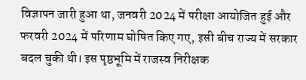विज्ञापन जारी हुआ था, जनवरी 2024 में परीक्षा आयोजित हुई और फरवरी 2024 में परिणाम घोषित किए गए, इसी बीच राज्य में सरकार बदल चुकी थी। इस पृष्ठभूमि में राजस्व निरीक्षक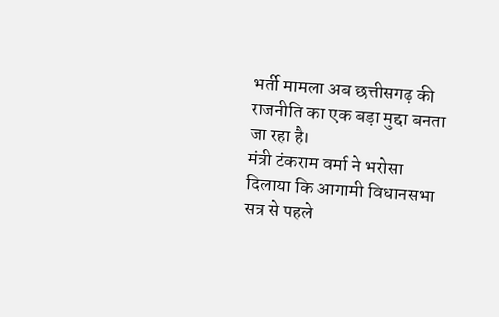भर्ती मामला अब छत्तीसगढ़ की राजनीति का एक बड़ा मुद्दा बनता जा रहा है।
मंत्री टंकराम वर्मा ने भरोसा दिलाया कि आगामी विधानसभा सत्र से पहले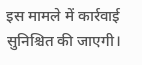इस मामले में कार्रवाई सुनिश्चित की जाएगी।